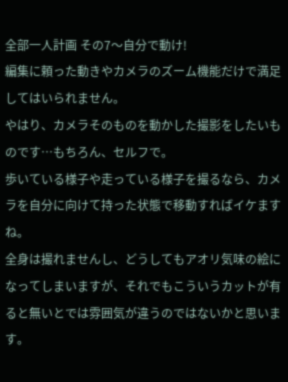全部一人計画 その7〜自分で動け!
編集に頼った動きやカメラのズーム機能だけで満足してはいられません。
やはり、カメラそのものを動かした撮影をしたいものです…もちろん、セルフで。
歩いている様子や走っている様子を撮るなら、カメラを自分に向けて持った状態で移動すればイケますね。
全身は撮れませんし、どうしてもアオリ気味の絵になってしまいますが、それでもこういうカットが有ると無いとでは雰囲気が違うのではないかと思います。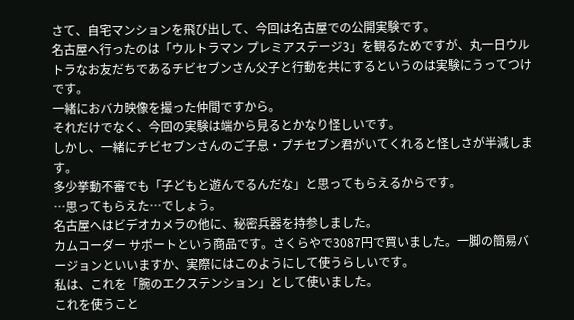さて、自宅マンションを飛び出して、今回は名古屋での公開実験です。
名古屋へ行ったのは「ウルトラマン プレミアステージ3」を観るためですが、丸一日ウルトラなお友だちであるチビセブンさん父子と行動を共にするというのは実験にうってつけです。
一緒におバカ映像を撮った仲間ですから。
それだけでなく、今回の実験は端から見るとかなり怪しいです。
しかし、一緒にチビセブンさんのご子息・プチセブン君がいてくれると怪しさが半減します。
多少挙動不審でも「子どもと遊んでるんだな」と思ってもらえるからです。
…思ってもらえた…でしょう。
名古屋へはビデオカメラの他に、秘密兵器を持参しました。
カムコーダー サポートという商品です。さくらやで3087円で買いました。一脚の簡易バージョンといいますか、実際にはこのようにして使うらしいです。
私は、これを「腕のエクステンション」として使いました。
これを使うこと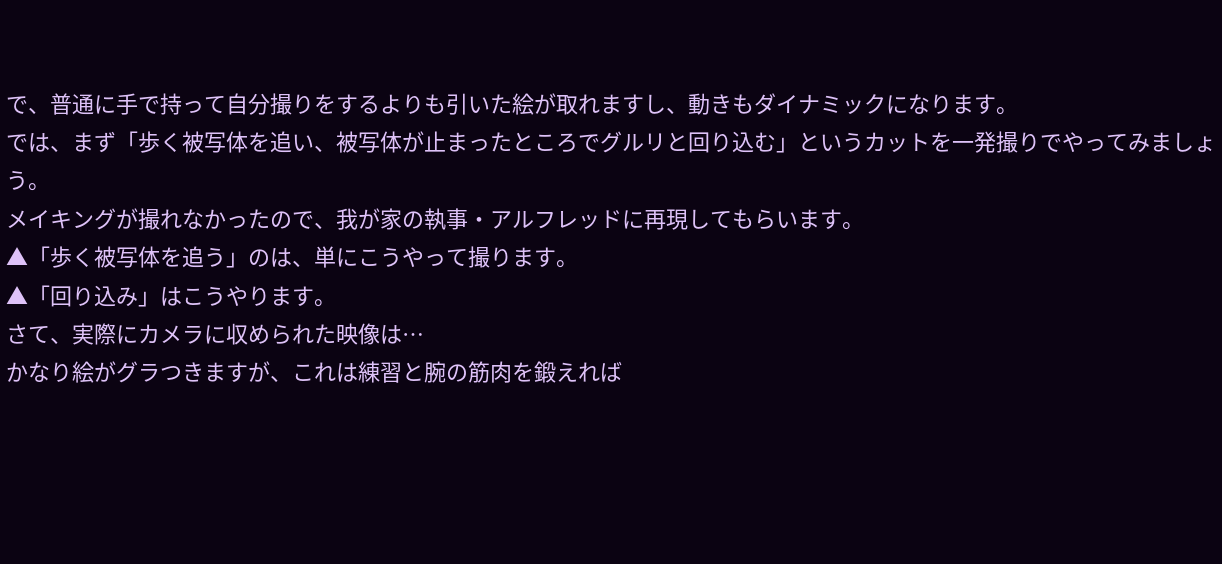で、普通に手で持って自分撮りをするよりも引いた絵が取れますし、動きもダイナミックになります。
では、まず「歩く被写体を追い、被写体が止まったところでグルリと回り込む」というカットを一発撮りでやってみましょう。
メイキングが撮れなかったので、我が家の執事・アルフレッドに再現してもらいます。
▲「歩く被写体を追う」のは、単にこうやって撮ります。
▲「回り込み」はこうやります。
さて、実際にカメラに収められた映像は…
かなり絵がグラつきますが、これは練習と腕の筋肉を鍛えれば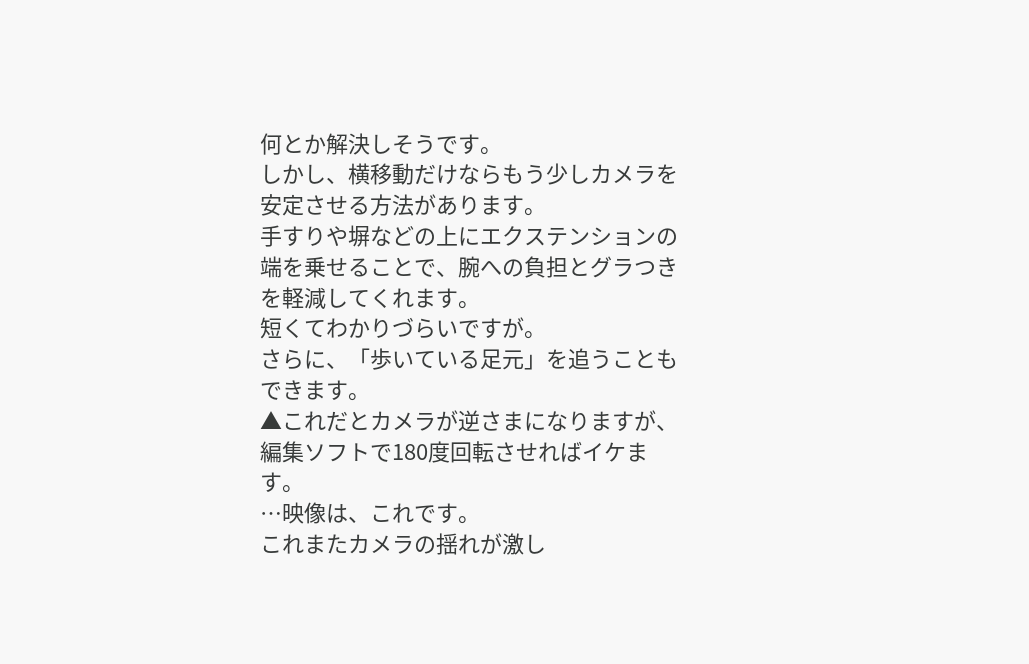何とか解決しそうです。
しかし、横移動だけならもう少しカメラを安定させる方法があります。
手すりや塀などの上にエクステンションの端を乗せることで、腕への負担とグラつきを軽減してくれます。
短くてわかりづらいですが。
さらに、「歩いている足元」を追うこともできます。
▲これだとカメラが逆さまになりますが、編集ソフトで180度回転させればイケます。
…映像は、これです。
これまたカメラの揺れが激し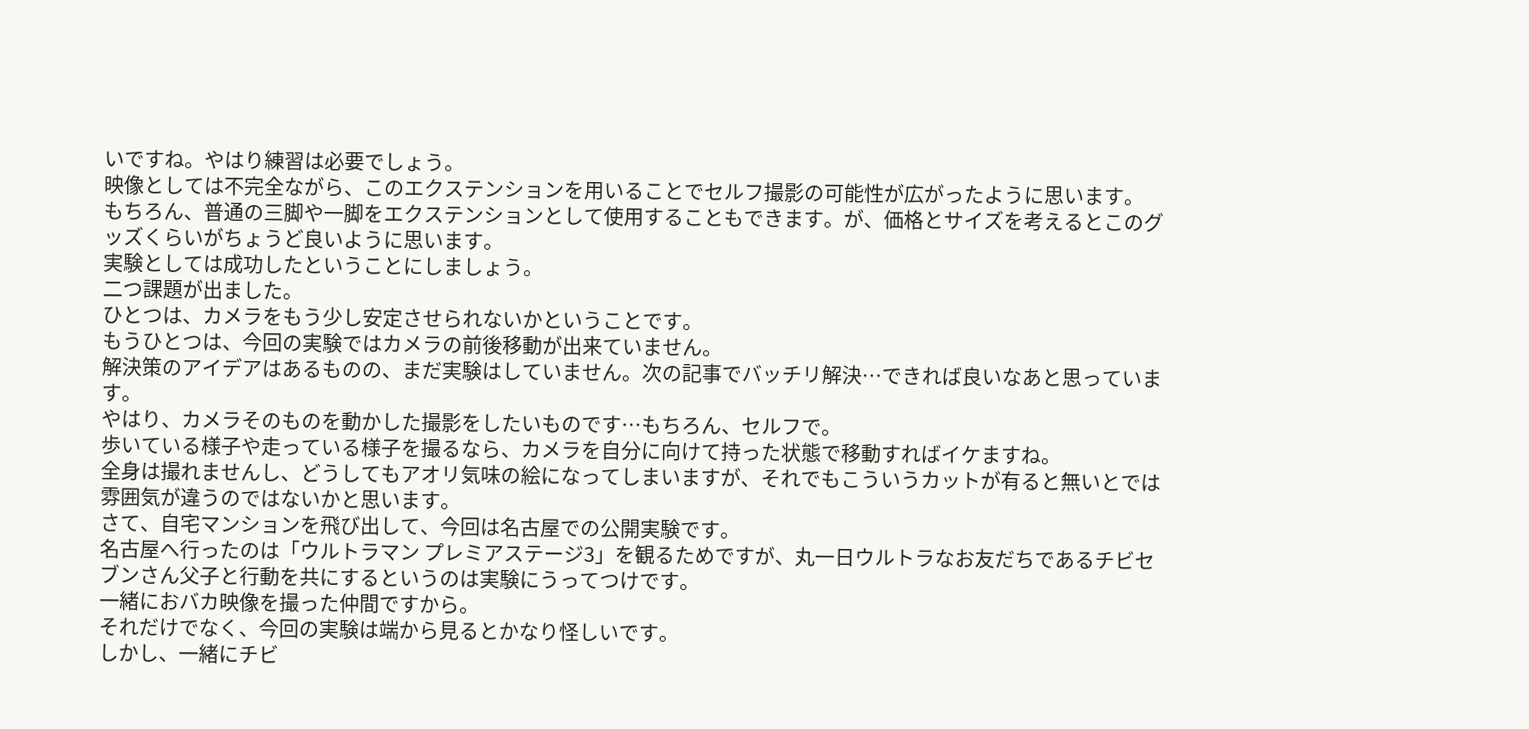いですね。やはり練習は必要でしょう。
映像としては不完全ながら、このエクステンションを用いることでセルフ撮影の可能性が広がったように思います。
もちろん、普通の三脚や一脚をエクステンションとして使用することもできます。が、価格とサイズを考えるとこのグッズくらいがちょうど良いように思います。
実験としては成功したということにしましょう。
二つ課題が出ました。
ひとつは、カメラをもう少し安定させられないかということです。
もうひとつは、今回の実験ではカメラの前後移動が出来ていません。
解決策のアイデアはあるものの、まだ実験はしていません。次の記事でバッチリ解決…できれば良いなあと思っています。
やはり、カメラそのものを動かした撮影をしたいものです…もちろん、セルフで。
歩いている様子や走っている様子を撮るなら、カメラを自分に向けて持った状態で移動すればイケますね。
全身は撮れませんし、どうしてもアオリ気味の絵になってしまいますが、それでもこういうカットが有ると無いとでは雰囲気が違うのではないかと思います。
さて、自宅マンションを飛び出して、今回は名古屋での公開実験です。
名古屋へ行ったのは「ウルトラマン プレミアステージ3」を観るためですが、丸一日ウルトラなお友だちであるチビセブンさん父子と行動を共にするというのは実験にうってつけです。
一緒におバカ映像を撮った仲間ですから。
それだけでなく、今回の実験は端から見るとかなり怪しいです。
しかし、一緒にチビ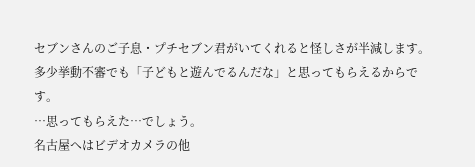セブンさんのご子息・プチセブン君がいてくれると怪しさが半減します。
多少挙動不審でも「子どもと遊んでるんだな」と思ってもらえるからです。
…思ってもらえた…でしょう。
名古屋へはビデオカメラの他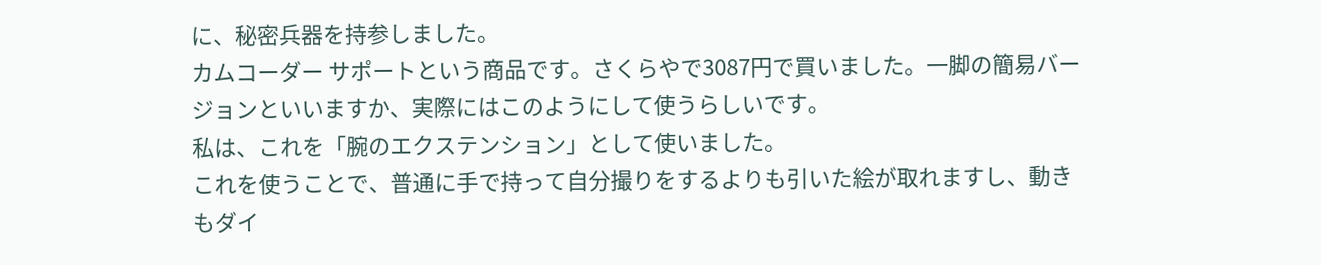に、秘密兵器を持参しました。
カムコーダー サポートという商品です。さくらやで3087円で買いました。一脚の簡易バージョンといいますか、実際にはこのようにして使うらしいです。
私は、これを「腕のエクステンション」として使いました。
これを使うことで、普通に手で持って自分撮りをするよりも引いた絵が取れますし、動きもダイ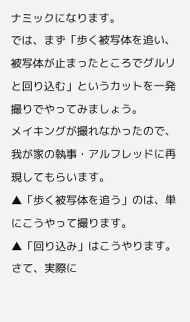ナミックになります。
では、まず「歩く被写体を追い、被写体が止まったところでグルリと回り込む」というカットを一発撮りでやってみましょう。
メイキングが撮れなかったので、我が家の執事・アルフレッドに再現してもらいます。
▲「歩く被写体を追う」のは、単にこうやって撮ります。
▲「回り込み」はこうやります。
さて、実際に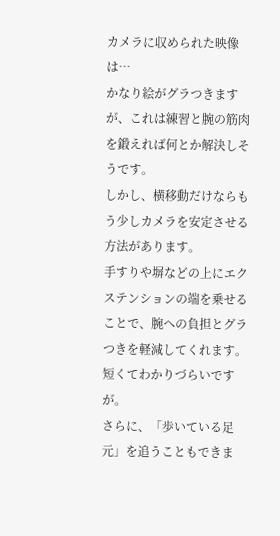カメラに収められた映像は…
かなり絵がグラつきますが、これは練習と腕の筋肉を鍛えれば何とか解決しそうです。
しかし、横移動だけならもう少しカメラを安定させる方法があります。
手すりや塀などの上にエクステンションの端を乗せることで、腕への負担とグラつきを軽減してくれます。
短くてわかりづらいですが。
さらに、「歩いている足元」を追うこともできま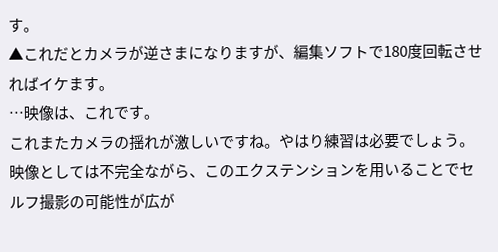す。
▲これだとカメラが逆さまになりますが、編集ソフトで180度回転させればイケます。
…映像は、これです。
これまたカメラの揺れが激しいですね。やはり練習は必要でしょう。
映像としては不完全ながら、このエクステンションを用いることでセルフ撮影の可能性が広が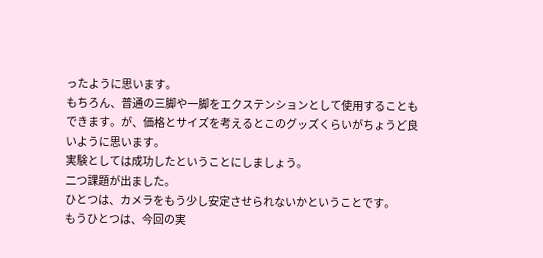ったように思います。
もちろん、普通の三脚や一脚をエクステンションとして使用することもできます。が、価格とサイズを考えるとこのグッズくらいがちょうど良いように思います。
実験としては成功したということにしましょう。
二つ課題が出ました。
ひとつは、カメラをもう少し安定させられないかということです。
もうひとつは、今回の実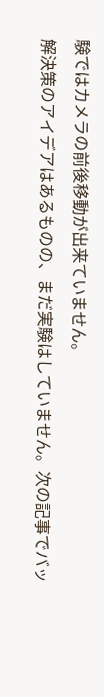験ではカメラの前後移動が出来ていません。
解決策のアイデアはあるものの、まだ実験はしていません。次の記事でバッ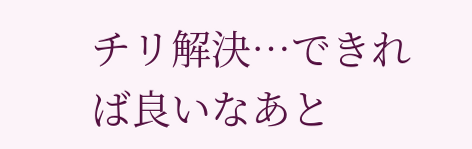チリ解決…できれば良いなあと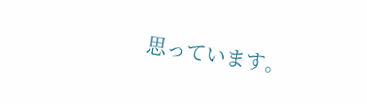思っています。